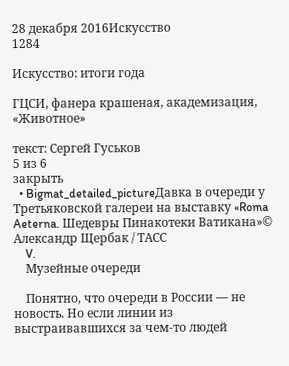28 декабря 2016Искусство
1284

Искусство: итоги года

ГЦСИ, фанера крашеная, академизация, «Животное»

текст: Сергей Гуськов
5 из 6
закрыть
  • Bigmat_detailed_pictureДавка в очереди у Третьяковской галереи на выставку «Roma Aeterna. Шедевры Пинакотеки Ватикана»© Александр Щербак / ТАСС
    V.
    Музейные очереди

    Понятно, что очереди в России — не новость. Но если линии из выстраивавшихся за чем-то людей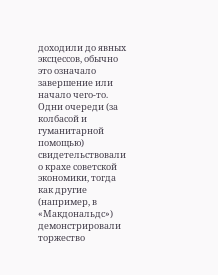доходили до явных эксцессов, обычно это означало завершение или начало чего-то. Одни очереди (за колбасой и гуманитарной помощью) свидетельствовали о крахе советской экономики, тогда как другие (например, в «Макдональдс») демонстрировали торжество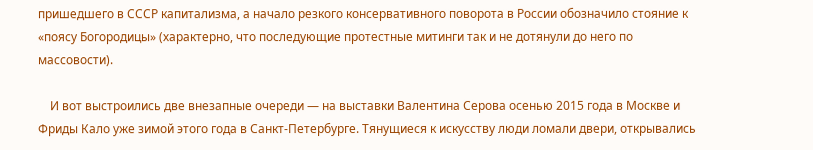пришедшего в СССР капитализма, а начало резкого консервативного поворота в России обозначило стояние к «поясу Богородицы» (характерно, что последующие протестные митинги так и не дотянули до него по массовости).

    И вот выстроились две внезапные очереди — на выставки Валентина Серова осенью 2015 года в Москве и Фриды Кало уже зимой этого года в Санкт-Петербурге. Тянущиеся к искусству люди ломали двери, открывались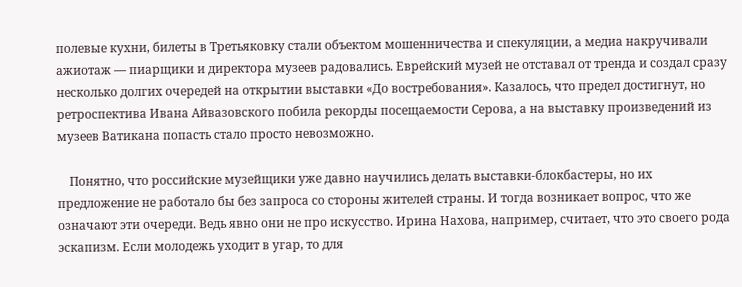полевые кухни, билеты в Третьяковку стали объектом мошенничества и спекуляции, а медиа накручивали ажиотаж — пиарщики и директора музеев радовались. Еврейский музей не отставал от тренда и создал сразу несколько долгих очередей на открытии выставки «До востребования». Казалось, что предел достигнут, но ретроспектива Ивана Айвазовского побила рекорды посещаемости Серова, а на выставку произведений из музеев Ватикана попасть стало просто невозможно.

    Понятно, что российские музейщики уже давно научились делать выставки-блокбастеры, но их предложение не работало бы без запроса со стороны жителей страны. И тогда возникает вопрос, что же означают эти очереди. Ведь явно они не про искусство. Ирина Нахова, например, считает, что это своего рода эскапизм. Если молодежь уходит в угар, то для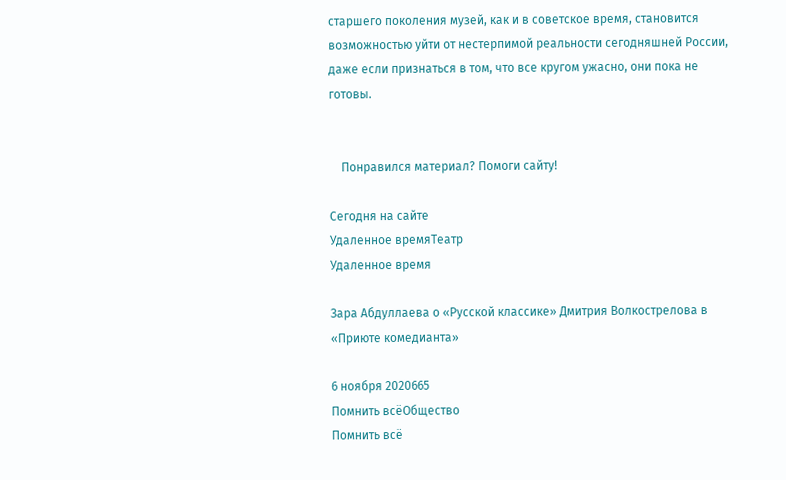старшего поколения музей, как и в советское время, становится возможностью уйти от нестерпимой реальности сегодняшней России, даже если признаться в том, что все кругом ужасно, они пока не готовы.


    Понравился материал? Помоги сайту!

Сегодня на сайте
Удаленное времяТеатр
Удаленное время

Зара Абдуллаева о «Русской классике» Дмитрия Волкострелова в «Приюте комедианта»

6 ноября 2020665
Помнить всёОбщество
Помнить всё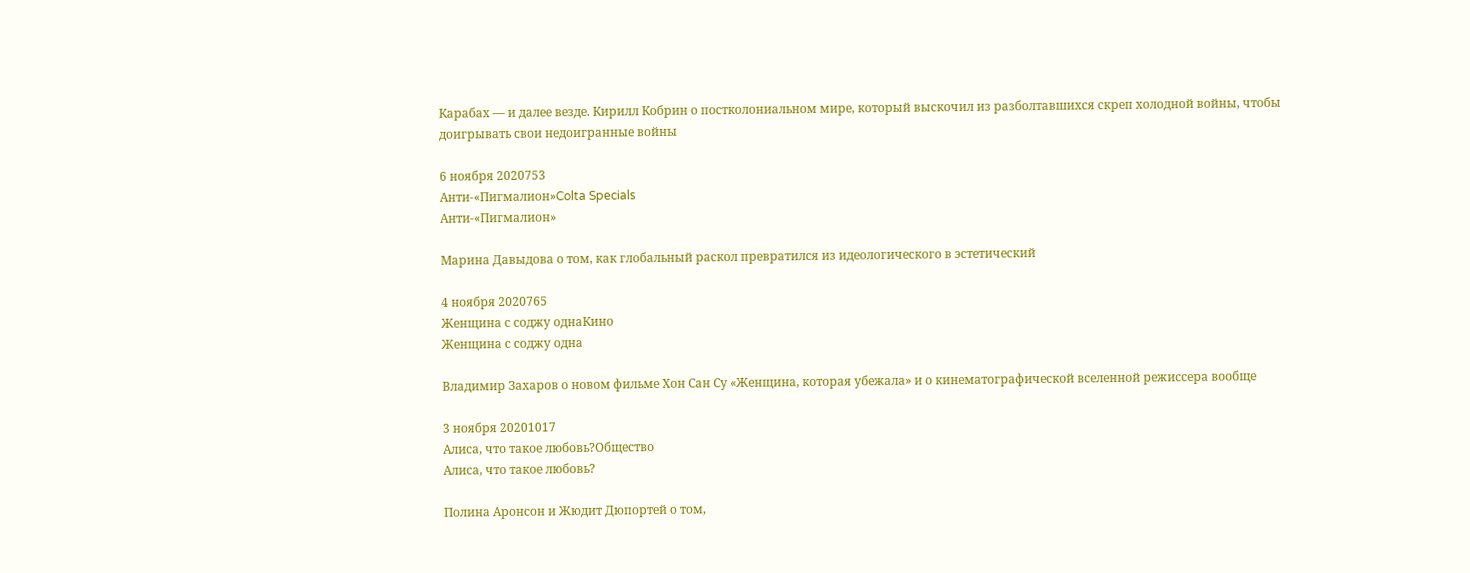Карабах — и далее везде. Кирилл Кобрин о постколониальном мире, который выскочил из разболтавшихся скреп холодной войны, чтобы доигрывать свои недоигранные войны

6 ноября 2020753
Анти-«Пигмалион»Colta Specials
Анти-«Пигмалион»

Марина Давыдова о том, как глобальный раскол превратился из идеологического в эстетический

4 ноября 2020765
Женщина с соджу однаКино
Женщина с соджу одна

Владимир Захаров о новом фильме Хон Сан Су «Женщина, которая убежала» и о кинематографической вселенной режиссера вообще

3 ноября 20201017
Алиса, что такое любовь?Общество
Алиса, что такое любовь?

Полина Аронсон и Жюдит Дюпортей о том,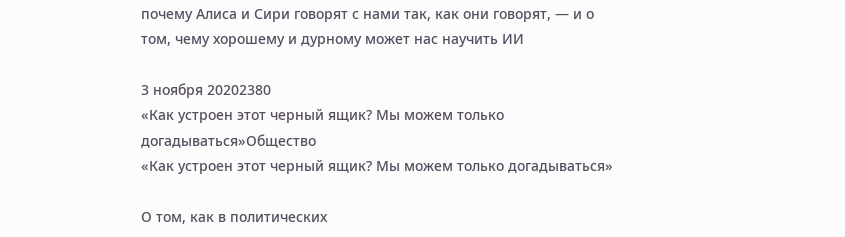почему Алиса и Сири говорят с нами так, как они говорят, — и о том, чему хорошему и дурному может нас научить ИИ

3 ноября 20202380
«Как устроен этот черный ящик? Мы можем только догадываться»Общество
«Как устроен этот черный ящик? Мы можем только догадываться»

О том, как в политических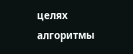целях алгоритмы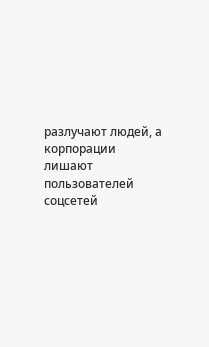разлучают людей, а корпорации лишают пользователей соцсетей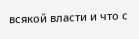всякой власти и что с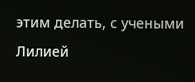этим делать, с учеными Лилией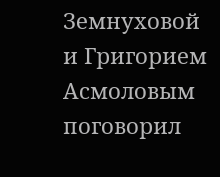Земнуховой и Григорием Асмоловым поговорил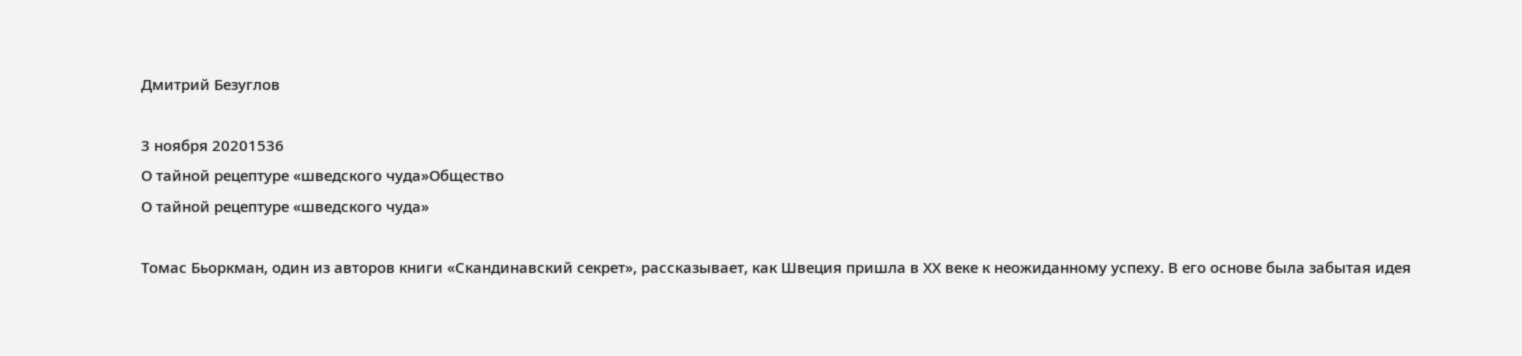Дмитрий Безуглов

3 ноября 20201536
О тайной рецептуре «шведского чуда»Общество
О тайной рецептуре «шведского чуда»

Томас Бьоркман, один из авторов книги «Скандинавский секрет», рассказывает, как Швеция пришла в ХХ веке к неожиданному успеху. В его основе была забытая идея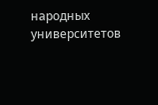народных университетов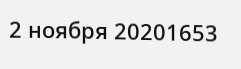2 ноября 20201653